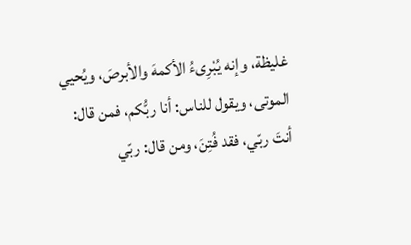غليظة، وإنه يُبْرِىءُ الأكمهَ والأبرصَ، ويُحيي الموتى، ويقول للناس: أنا ربُّكم، فمن قال: أنتَ ربّي، فقد فُتِنَ، ومن قال: ربّي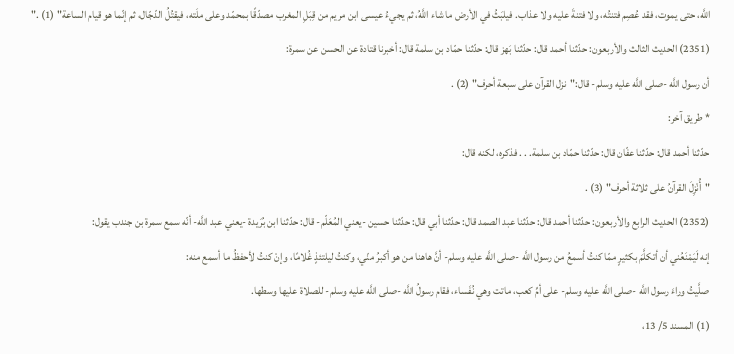اللَّه، حتى يموت، فقد عُصِم فتنتُه، ولا فتنةَ عليه ولا عذاب. فيلبَثُ في الأرض ما شاء اللَّهُ، ثم يجيءُ عيسى ابن مريم من قِبَلِ المغرب مصدّقًا بمحمّد وعلى ملَته، فيقتُلُ الدّجّال، ثم إنّما هو قيام الساعة" (1) ."
(2351) الحديث الثالث والأربعون: حدّثنا أحمد قال: حدّثنا بَهز قال: حدّثنا حمّاد بن سلمة قال: أخبرنا قتادة عن الحسن عن سمرة:
أن رسول اللَّه -صلى اللَّه عليه وسلم- قال:"نزل القرآن على سبعة أحرف" (2) .
* طريق آخر:
حدّثنا أحمد قال: حدّثنا عفّان قال: حدّثنا حمّاد بن سلمة. . . فذكره، لكنه قال:
"أُنْزِلَ القرآنُ على ثلاثة أحرف" (3) .
(2352) الحديث الرابع والأربعون: حدّثنا أحمد قال: حدّثنا عبد الصمد قال: حدّثنا أبي قال: حدّثنا حسين -يعني المُعَلّم- قال: حدّثنا ابن بُرَيدة -يعني عبد اللَّه- أنّه سمع سمرة بن جندب يقول:
إنه لَيَمْنَعُني أن أتكلَّمَ بكثيرٍ ممّا كنتُ أسمعُ من رسول اللَّه -صلى اللَّه عليه وسلم- أنَّ هاهنا من هو أكبرُ منّي، وكنتُ ليلتئذٍ غُلامًا، وإنْ كنتُ لأحفظُ ما أسمع منه:
صلَّيتُ وراءَ رسول اللَّه -صلى اللَّه عليه وسلم- على أمِّ كعب، ماتت وهي نُفَساء، فقام رسولُ اللَّه -صلى اللَّه عليه وسلم- للصلاة عليها وسطها.
(1) المسند 5/ 13،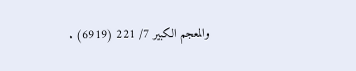والمعجم الكبير 7/ 221 (6919) .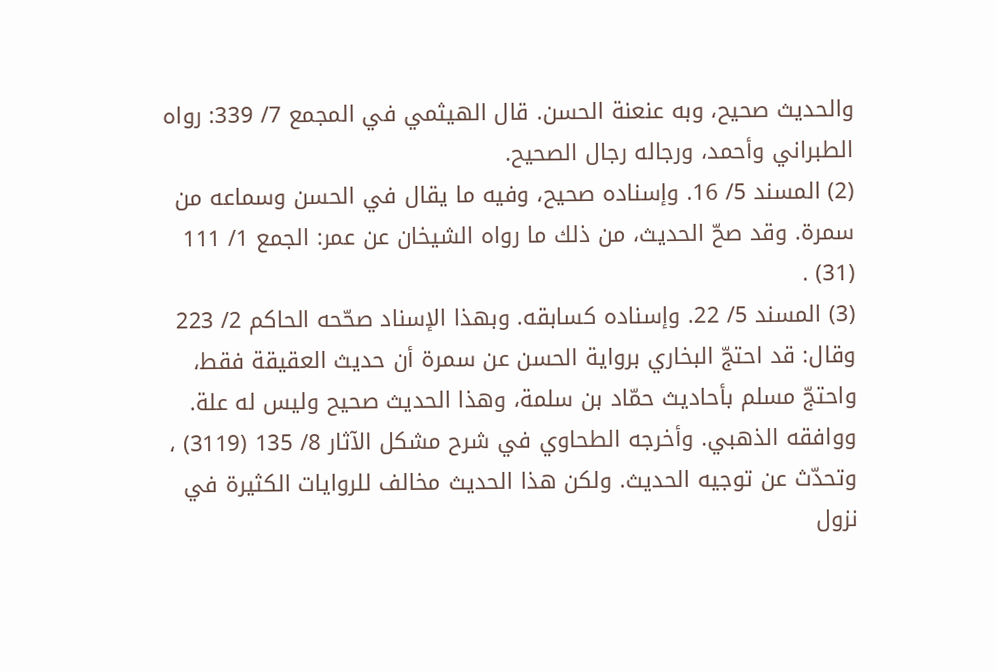والحديث صحيح، وبه عنعنة الحسن. قال الهيثمي في المجمع 7/ 339: رواه الطبراني وأحمد، ورجاله رجال الصحيح.
(2) المسند 5/ 16. وإسناده صحيح، وفيه ما يقال في الحسن وسماعه من سمرة. وقد صحّ الحديث، من ذلك ما رواه الشيخان عن عمر: الجمع 1/ 111 (31) .
(3) المسند 5/ 22. وإسناده كسابقه. وبهذا الإسناد صحّحه الحاكم 2/ 223 وقال: قد احتجّ البخاري برواية الحسن عن سمرة أن حديث العقيقة فقط، واحتجّ مسلم بأحاديث حمّاد بن سلمة، وهذا الحديث صحيح وليس له علة. ووافقه الذهبي. وأخرجه الطحاوي في شرح مشكل الآثار 8/ 135 (3119) ، وتحدّث عن توجيه الحديث. ولكن هذا الحديث مخالف للروايات الكثيرة في نزول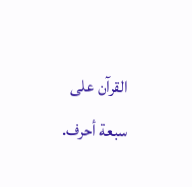القرآن على سبعة أحرف.